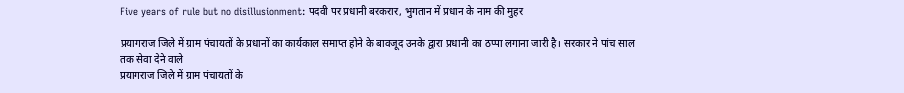Five years of rule but no disillusionment: पदवी पर प्रधानी बरकरार, भुगतान में प्रधान के नाम की मुहर

प्रयागराज जिले में ग्राम पंचायतों के प्रधानों का कार्यकाल समाप्त होने के बावजूद उनके द्वारा प्रधानी का ठप्पा लगाना जारी है। सरकार ने पांच साल तक सेवा देने वाले
प्रयागराज जिले में ग्राम पंचायतों के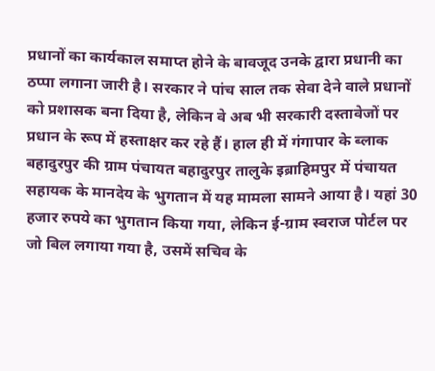प्रधानों का कार्यकाल समाप्त होने के बावजूद उनके द्वारा प्रधानी का ठप्पा लगाना जारी है। सरकार ने पांच साल तक सेवा देने वाले प्रधानों को प्रशासक बना दिया है, लेकिन वे अब भी सरकारी दस्तावेजों पर प्रधान के रूप में हस्ताक्षर कर रहे हैं। हाल ही में गंगापार के ब्लाक बहादुरपुर की ग्राम पंचायत बहादुरपुर तालुके इब्राहिमपुर में पंचायत सहायक के मानदेय के भुगतान में यह मामला सामने आया है। यहां 30 हजार रुपये का भुगतान किया गया, लेकिन ई-ग्राम स्वराज पोर्टल पर जो बिल लगाया गया है, उसमें सचिव के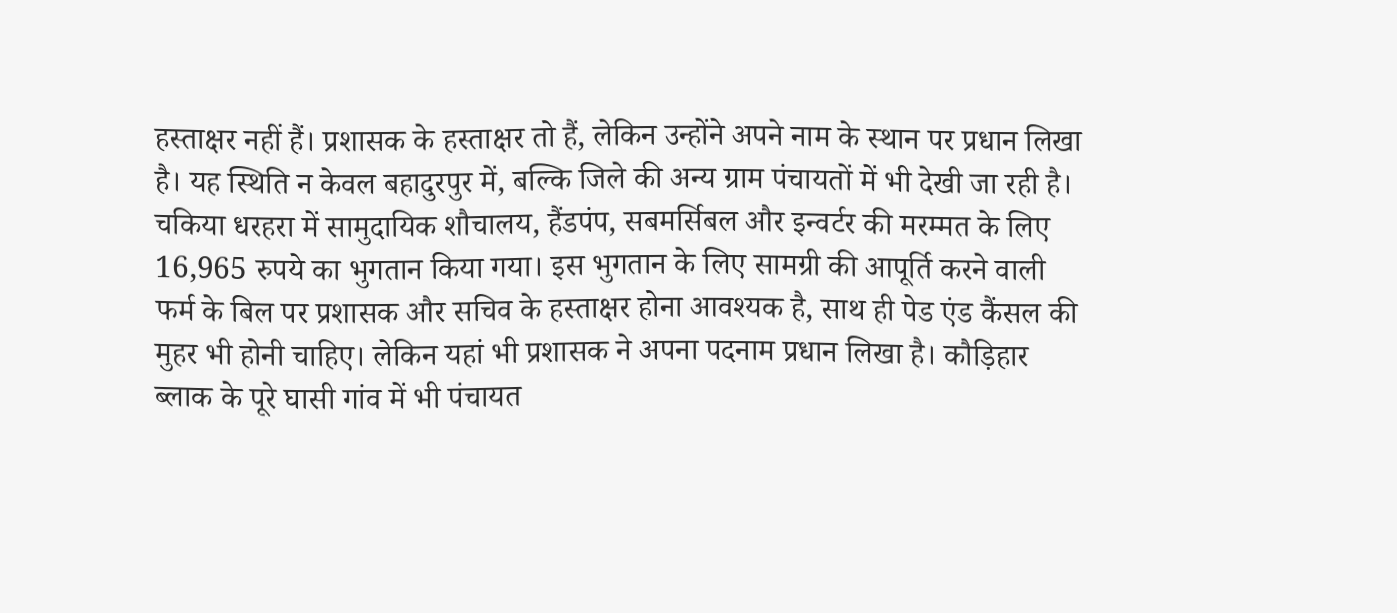हस्ताक्षर नहीं हैं। प्रशासक के हस्ताक्षर तो हैं, लेकिन उन्होंने अपने नाम के स्थान पर प्रधान लिखा है। यह स्थिति न केवल बहादुरपुर में, बल्कि जिले की अन्य ग्राम पंचायतों में भी देखी जा रही है।
चकिया धरहरा में सामुदायिक शौचालय, हैंडपंप, सबमर्सिबल और इन्वर्टर की मरम्मत के लिए 16,965 रुपये का भुगतान किया गया। इस भुगतान के लिए सामग्री की आपूर्ति करने वाली फर्म के बिल पर प्रशासक और सचिव के हस्ताक्षर होना आवश्यक है, साथ ही पेड एंड कैंसल की मुहर भी होनी चाहिए। लेकिन यहां भी प्रशासक ने अपना पदनाम प्रधान लिखा है। कौड़िहार ब्लाक के पूरे घासी गांव में भी पंचायत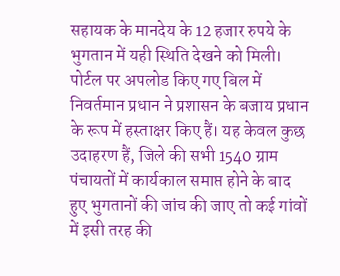सहायक के मानदेय के 12 हजार रुपये के भुगतान में यही स्थिति देखने को मिली। पोर्टल पर अपलोड किए गए बिल में निवर्तमान प्रधान ने प्रशासन के बजाय प्रधान के रूप में हस्ताक्षर किए हैं। यह केवल कुछ उदाहरण हैं, जिले की सभी 1540 ग्राम पंचायतों में कार्यकाल समाप्त होने के बाद हुए भुगतानों की जांच की जाए तो कई गांवों में इसी तरह की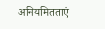अनियमितताएं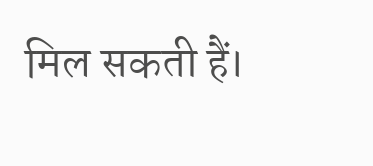मिल सकती हैं।